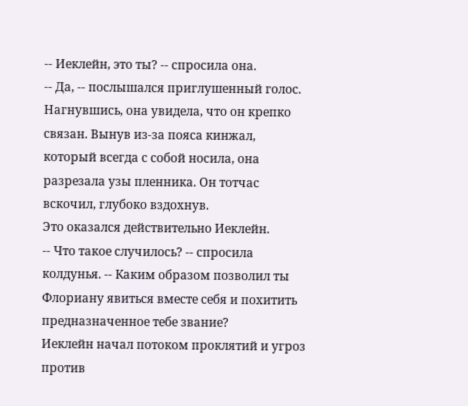-- Иеклейн, это ты? -- спросила она.
-- Да, -- послышался приглушенный голос. Нагнувшись, она увидела, что он крепко связан. Вынув из-за пояса кинжал, который всегда с собой носила, она разрезала узы пленника. Он тотчас вскочил, глубоко вздохнув.
Это оказался действительно Иеклейн.
-- Что такое случилось? -- спросила колдунья. -- Каким образом позволил ты Флориану явиться вместе себя и похитить предназначенное тебе звание?
Иеклейн начал потоком проклятий и угроз против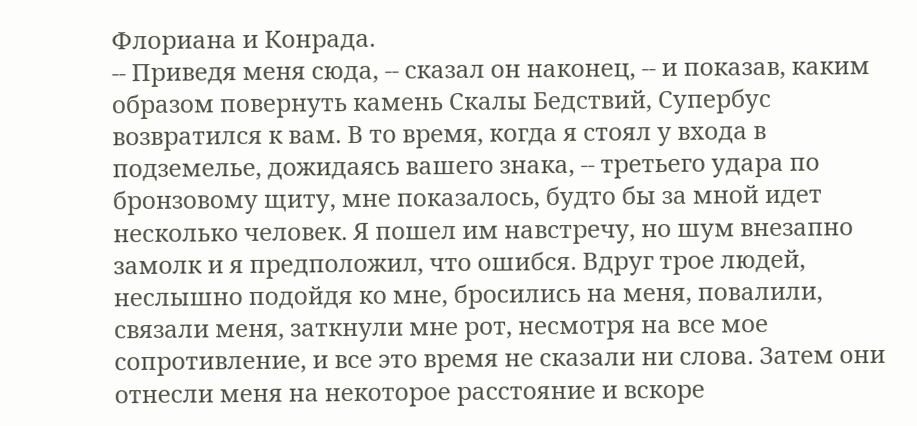Флориана и Конрада.
-- Приведя меня сюда, -- сказал он наконец, -- и показав, каким образом повернуть камень Скалы Бедствий, Супербус возвратился к вам. В то время, когда я стоял у входа в подземелье, дожидаясь вашего знака, -- третьего удара по бронзовому щиту, мне показалось, будто бы за мной идет несколько человек. Я пошел им навстречу, но шум внезапно замолк и я предположил, что ошибся. Вдруг трое людей, неслышно подойдя ко мне, бросились на меня, повалили, связали меня, заткнули мне рот, несмотря на все мое сопротивление, и все это время не сказали ни слова. Затем они отнесли меня на некоторое расстояние и вскоре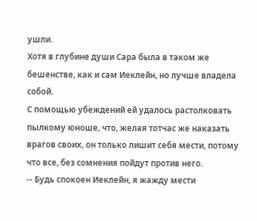ушли.
Хотя в глубине души Сара была в таком же бешенстве, как и сам Иеклейн, но лучше владела собой.
С помощью убеждений ей удалось растолковать пылкому юноше, что, желая тотчас же наказать врагов своих, он только лишит себя мести, потому что все, без сомнения пойдут против него.
-- Будь спокоен Иеклейн, я жажду мести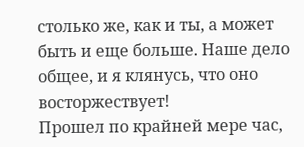столько же, как и ты, а может быть и еще больше. Наше дело общее, и я клянусь, что оно восторжествует!
Прошел по крайней мере час,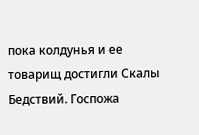пока колдунья и ее товарищ достигли Скалы Бедствий. Госпожа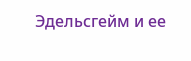Эдельсгейм и ее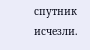спутник исчезли.